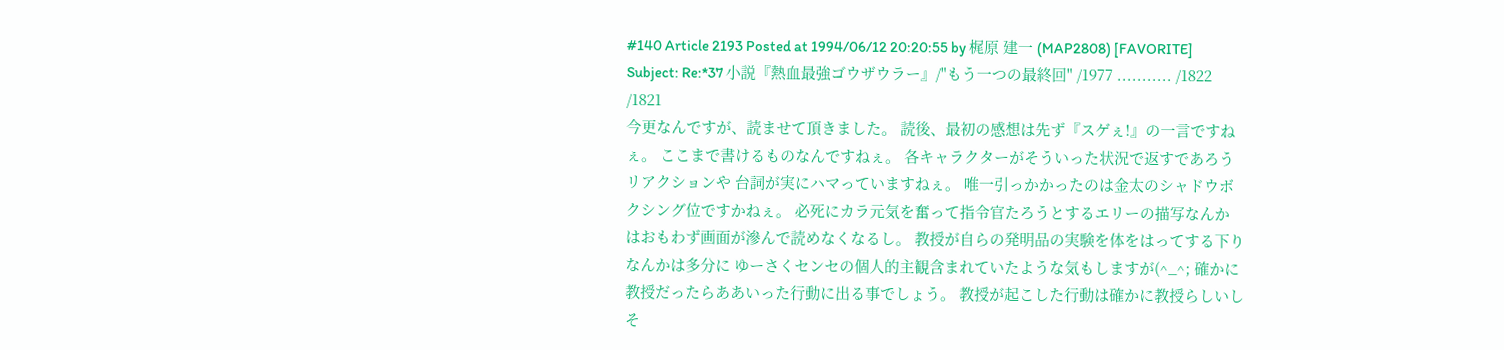#140 Article 2193 Posted at 1994/06/12 20:20:55 by 梶原 建一 (MAP2808) [FAVORITE]
Subject: Re:*37 小説『熱血最強ゴウザウラー』/"もう一つの最終回" /1977 ........... /1822 /1821
今更なんですが、読ませて頂きました。 読後、最初の感想は先ず『スゲぇ!』の一言ですねぇ。 ここまで書けるものなんですねぇ。 各キャラクターがそういった状況で返すであろうリアクションや 台詞が実にハマっていますねぇ。 唯一引っかかったのは金太のシャドウボクシング位ですかねぇ。 必死にカラ元気を奮って指令官たろうとするエリーの描写なんか はおもわず画面が滲んで読めなくなるし。 教授が自らの発明品の実験を体をはってする下りなんかは多分に ゆーさくセンセの個人的主観含まれていたような気もしますが(^_^; 確かに教授だったらああいった行動に出る事でしょう。 教授が起こした行動は確かに教授らしいしそ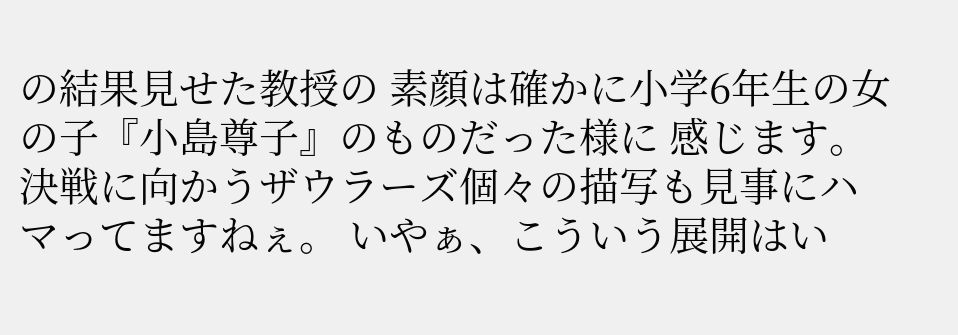の結果見せた教授の 素顔は確かに小学6年生の女の子『小島尊子』のものだった様に 感じます。 決戦に向かうザウラーズ個々の描写も見事にハマってますねぇ。 いやぁ、こういう展開はい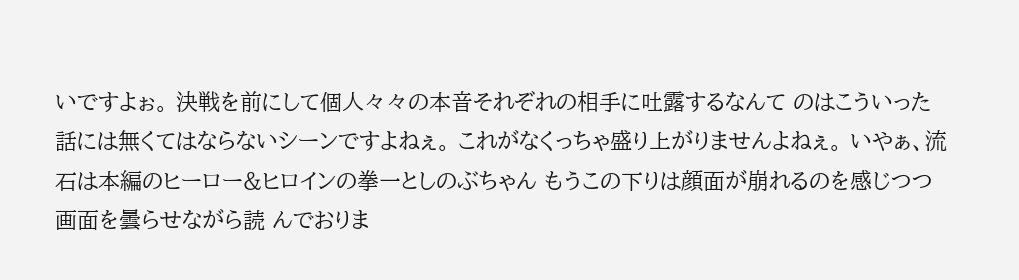いですよぉ。 決戦を前にして個人々々の本音それぞれの相手に吐露するなんて のはこういった話には無くてはならないシーンですよねぇ。 これがなくっちゃ盛り上がりませんよねぇ。 いやぁ、流石は本編のヒーロー&ヒロインの拳一としのぶちゃん もうこの下りは顔面が崩れるのを感じつつ画面を曇らせながら読 んでおりま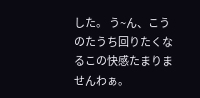した。 う~ん、こうのたうち回りたくなるこの快感たまりませんわぁ。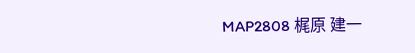MAP2808 梶原 建一